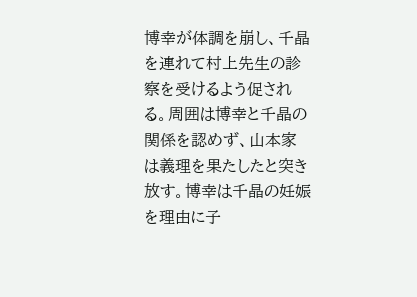博幸が体調を崩し、千晶を連れて村上先生の診察を受けるよう促される。周囲は博幸と千晶の関係を認めず、山本家は義理を果たしたと突き放す。博幸は千晶の妊娠を理由に子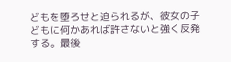どもを堕ろせと迫られるが、彼女の子どもに何かあれば許さないと強く反発する。最後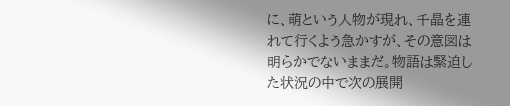に、萌という人物が現れ、千晶を連れて行くよう急かすが、その意図は明らかでないままだ。物語は緊迫した状況の中で次の展開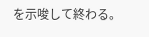を示唆して終わる。